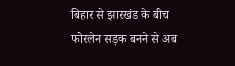बिहार से झारखंड के बीच फोरलेन सड़क बनने से अब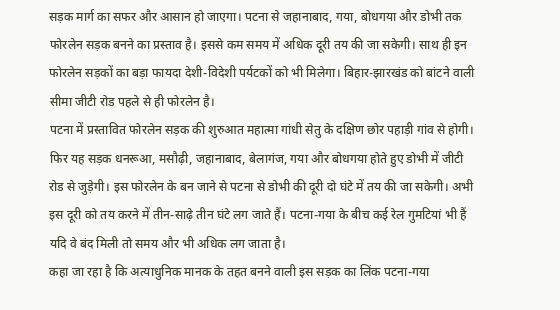सड़क मार्ग का सफर और आसान हो जाएगा। पटना से जहानाबाद, गया, बोधगया और डोभी तक फोरलेन सड़क बनने का प्रस्ताव है। इससे कम समय में अधिक दूरी तय की जा सकेगी। साथ ही इन फोरलेन सड़कों का बड़ा फायदा देशी-विदेशी पर्यटकों को भी मिलेगा। बिहार-झारखंड को बांटने वाली सीमा जीटी रोड पहले से ही फोरलेन है।
पटना में प्रस्तावित फोरलेन सड़क की शुरुआत महात्मा गांधी सेतु के दक्षिण छोर पहाड़ी गांव से होगी। फिर यह सड़क धनरूआ, मसौढ़ी, जहानाबाद, बेलागंज, गया और बोधगया होते हुए डोभी में जीटी रोड से जुड़ेगी। इस फोरलेन के बन जाने से पटना से डोभी की दूरी दो घंटे में तय की जा सकेगी। अभी इस दूरी को तय करने में तीन-साढ़े तीन घंटे लग जाते हैं। पटना-गया के बीच कई रेल गुमटियां भी हैं यदि वे बंद मिली तो समय और भी अधिक लग जाता है।
कहा जा रहा है कि अत्याधुनिक मानक के तहत बनने वाली इस सड़क का लिंक पटना-गया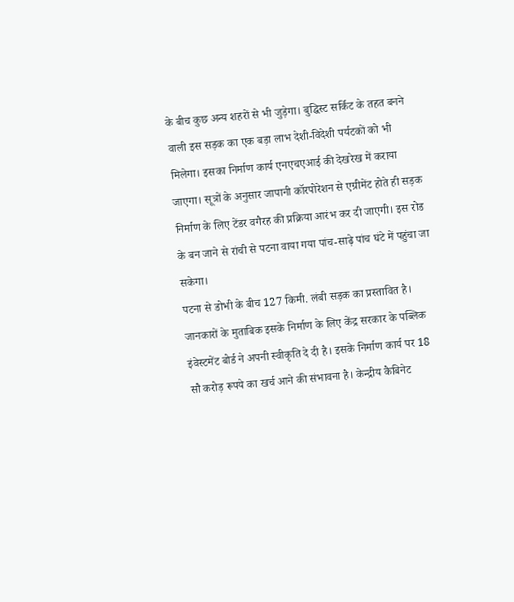के बीच कुछ अन्य शहरों से भी जुड़ेगा। बुद्घिस्ट सर्किट के तहत बनने वाली इस सड़क का एक बड़ा लाभ देशी-विदेशी पर्यटकों को भी मिलेगा। इसका निर्माण कार्य एनएचएआई की देखरेख में कराया जाएगा। सूत्रों के अनुसार जापानी कॉरपोरेशन से एग्रीमेंट होते ही सड़क निर्माण के लिए टेंडर वगैरह की प्रक्रिया आरंभ कर दी जाएगी। इस रोड के बन जाने से रांची से पटना वाया गया पांच-साढ़े पांच घंटे में पहुंचा जा सकेगा।
पटना से डोभी के बीच 127 किमी. लंबी सड़क का प्रस्तावित है। जानकारों के मुताबिक इसके निर्माण के लिए केंद्र सरकार के पब्लिक इंवेस्टमेंट बोर्ड ने अपनी स्वीकृति दे दी है। इसके निर्माण कार्य पर 18 सौ करोड़ रूपये का खर्च आने की संभावना है। केन्द्रीय कैबिनेट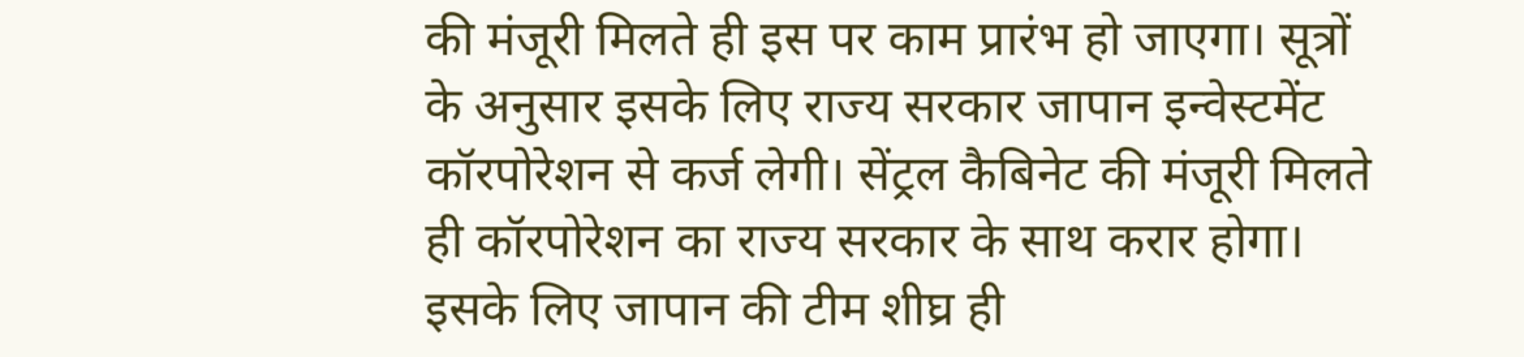की मंजूरी मिलते ही इस पर काम प्रारंभ हो जाएगा। सूत्रों के अनुसार इसके लिए राज्य सरकार जापान इन्वेस्टमेंट कॉरपोरेशन से कर्ज लेगी। सेंट्रल कैबिनेट की मंजूरी मिलते ही कॉरपोरेशन का राज्य सरकार के साथ करार होगा। इसके लिए जापान की टीम शीघ्र ही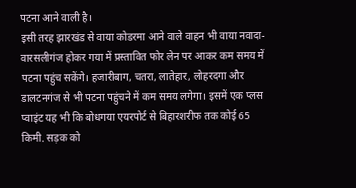पटना आने वाली है।
इसी तरह झारखंड से वाया कोडरमा आने वाले वाहन भी वाया नवादा-वारसलीगंज होकर गया में प्रस्तावित फोर लेन पर आकर कम समय में पटना पहुंच सकेंगे। हजारीबाग, चतरा, लातेहार, लोहरदगा और डालटनगंज से भी पटना पहुंचने में कम समय लगेगा। इसमें एक प्लस प्वाइंट यह भी कि बोधगया एयरपोर्ट से बिहारशरीफ तक कोई 65 किमी. सड़क को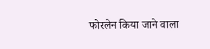फोरलेन किया जाने वाला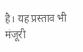है। यह प्रस्ताव भी मंजूरी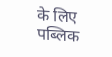के लिए पब्लिक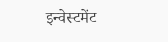इन्वेस्टमेंट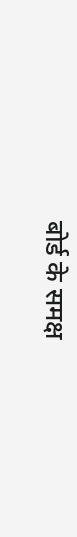बोर्ड के समक्ष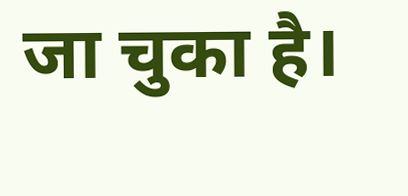जा चुका है।